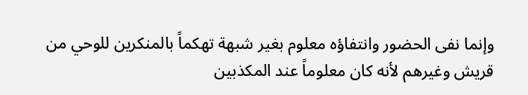وإنما نفى الحضور وانتفاؤه معلوم بغير شبهة تهكماً بالمنكرين للوحي من قريش وغيرهم لأنه كان معلوماً عند المكذبين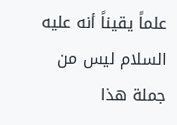علماً يقيناً أنه عليه السلام ليس من جملة هذا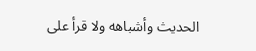الحديث وأشباهه ولا قرأ على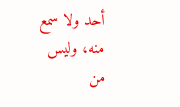أحد ولا سمع منه، وليس من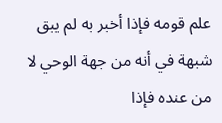علم قومه فإذا أخبر به لم يبق شبهة في أنه من جهة الوحي لا من عنده فإذا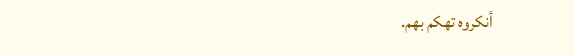أنكروه تهكم بهم.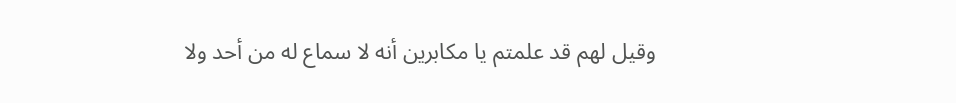وقيل لهم قد علمتم يا مكابرين أنه لا سماع له من أحد ولا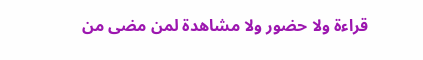قراءة ولا حضور ولا مشاهدة لمن مضى من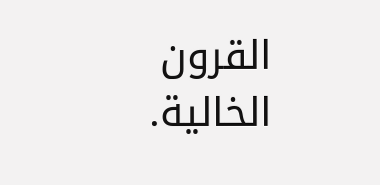القرون الخالية.